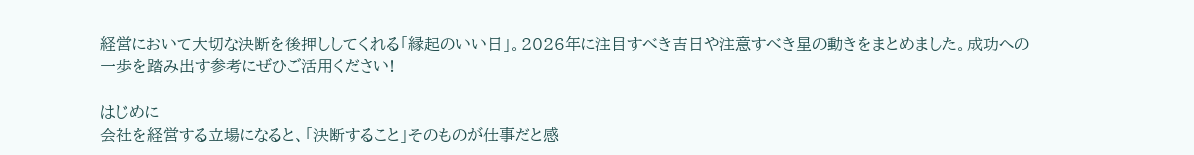経営において大切な決断を後押ししてくれる「縁起のいい日」。2026年に注目すべき吉日や注意すべき星の動きをまとめました。成功への一歩を踏み出す参考にぜひご活用ください!

はじめに
会社を経営する立場になると、「決断すること」そのものが仕事だと感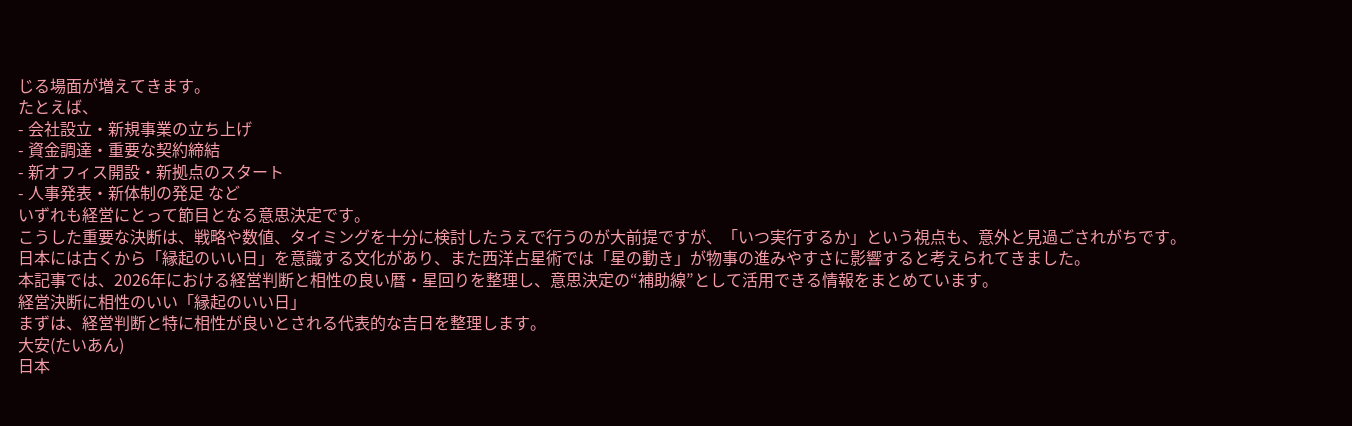じる場面が増えてきます。
たとえば、
- 会社設立・新規事業の立ち上げ
- 資金調達・重要な契約締結
- 新オフィス開設・新拠点のスタート
- 人事発表・新体制の発足 など
いずれも経営にとって節目となる意思決定です。
こうした重要な決断は、戦略や数値、タイミングを十分に検討したうえで行うのが大前提ですが、「いつ実行するか」という視点も、意外と見過ごされがちです。
日本には古くから「縁起のいい日」を意識する文化があり、また西洋占星術では「星の動き」が物事の進みやすさに影響すると考えられてきました。
本記事では、2026年における経営判断と相性の良い暦・星回りを整理し、意思決定の“補助線”として活用できる情報をまとめています。
経営決断に相性のいい「縁起のいい日」
まずは、経営判断と特に相性が良いとされる代表的な吉日を整理します。
大安(たいあん)
日本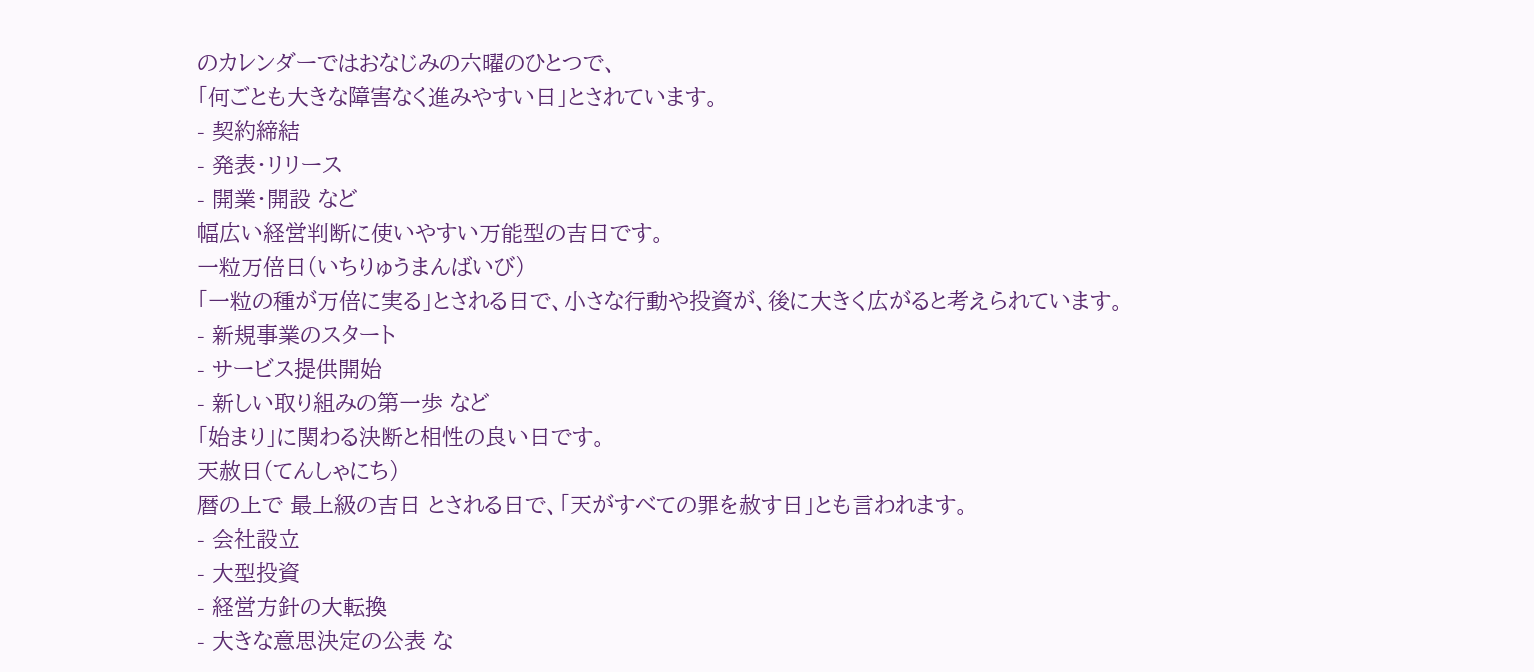のカレンダーではおなじみの六曜のひとつで、
「何ごとも大きな障害なく進みやすい日」とされています。
- 契約締結
- 発表・リリース
- 開業・開設 など
幅広い経営判断に使いやすい万能型の吉日です。
一粒万倍日(いちりゅうまんばいび)
「一粒の種が万倍に実る」とされる日で、小さな行動や投資が、後に大きく広がると考えられています。
- 新規事業のスタート
- サービス提供開始
- 新しい取り組みの第一歩 など
「始まり」に関わる決断と相性の良い日です。
天赦日(てんしゃにち)
暦の上で 最上級の吉日 とされる日で、「天がすべての罪を赦す日」とも言われます。
- 会社設立
- 大型投資
- 経営方針の大転換
- 大きな意思決定の公表 な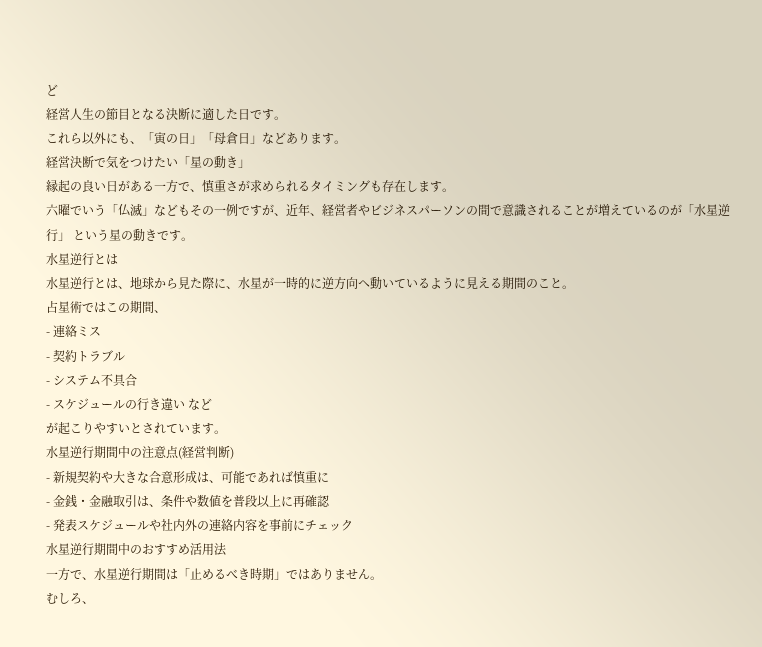ど
経営人生の節目となる決断に適した日です。
これら以外にも、「寅の日」「母倉日」などあります。
経営決断で気をつけたい「星の動き」
縁起の良い日がある一方で、慎重さが求められるタイミングも存在します。
六曜でいう「仏滅」などもその一例ですが、近年、経営者やビジネスパーソンの間で意識されることが増えているのが「水星逆行」 という星の動きです。
水星逆行とは
水星逆行とは、地球から見た際に、水星が一時的に逆方向へ動いているように見える期間のこと。
占星術ではこの期間、
- 連絡ミス
- 契約トラブル
- システム不具合
- スケジュールの行き違い など
が起こりやすいとされています。
水星逆行期間中の注意点(経営判断)
- 新規契約や大きな合意形成は、可能であれば慎重に
- 金銭・金融取引は、条件や数値を普段以上に再確認
- 発表スケジュールや社内外の連絡内容を事前にチェック
水星逆行期間中のおすすめ活用法
一方で、水星逆行期間は「止めるべき時期」ではありません。
むしろ、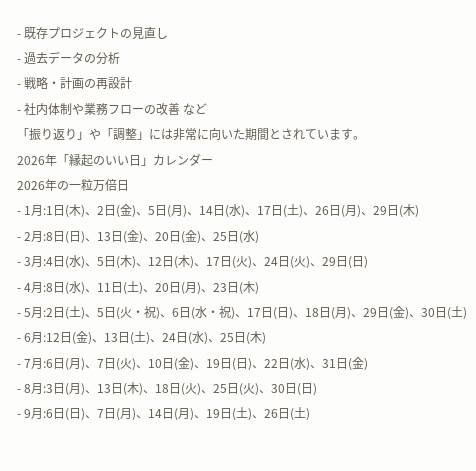- 既存プロジェクトの見直し
- 過去データの分析
- 戦略・計画の再設計
- 社内体制や業務フローの改善 など
「振り返り」や「調整」には非常に向いた期間とされています。
2026年「縁起のいい日」カレンダー
2026年の一粒万倍日
- 1月:1日(木)、2日(金)、5日(月)、14日(水)、17日(土)、26日(月)、29日(木)
- 2月:8日(日)、13日(金)、20日(金)、25日(水)
- 3月:4日(水)、5日(木)、12日(木)、17日(火)、24日(火)、29日(日)
- 4月:8日(水)、11日(土)、20日(月)、23日(木)
- 5月:2日(土)、5日(火・祝)、6日(水・祝)、17日(日)、18日(月)、29日(金)、30日(土)
- 6月:12日(金)、13日(土)、24日(水)、25日(木)
- 7月:6日(月)、7日(火)、10日(金)、19日(日)、22日(水)、31日(金)
- 8月:3日(月)、13日(木)、18日(火)、25日(火)、30日(日)
- 9月:6日(日)、7日(月)、14日(月)、19日(土)、26日(土)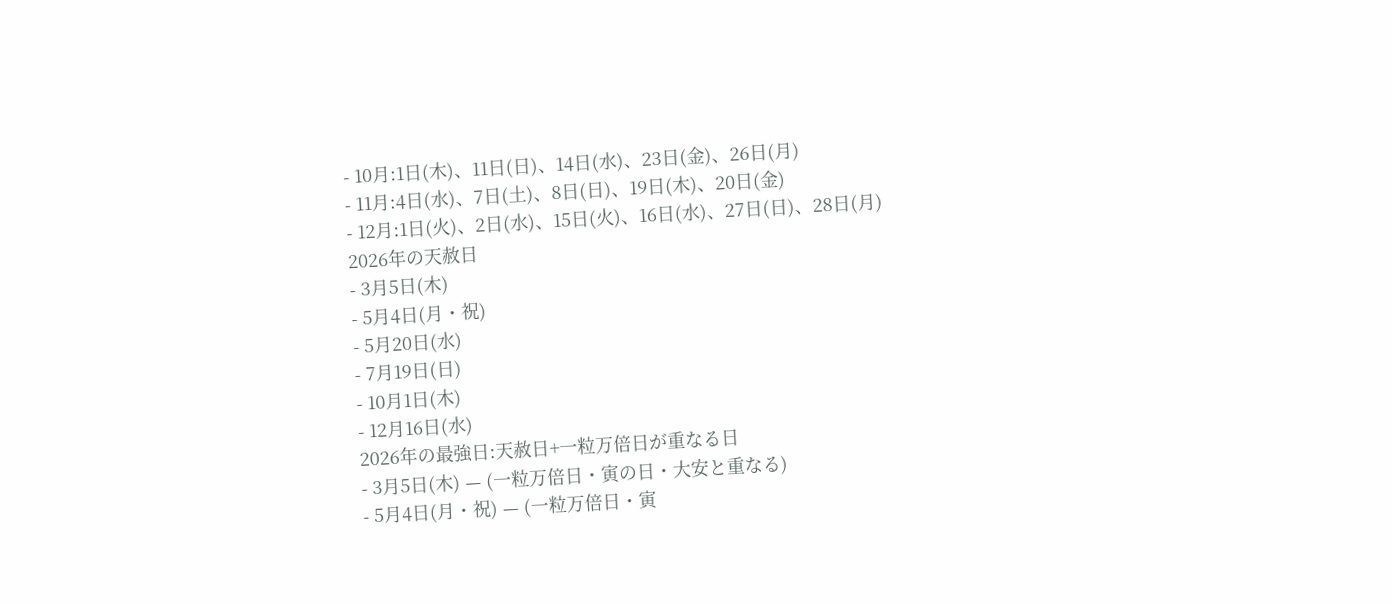- 10月:1日(木)、11日(日)、14日(水)、23日(金)、26日(月)
- 11月:4日(水)、7日(土)、8日(日)、19日(木)、20日(金)
- 12月:1日(火)、2日(水)、15日(火)、16日(水)、27日(日)、28日(月)
2026年の天赦日
- 3月5日(木)
- 5月4日(月・祝)
- 5月20日(水)
- 7月19日(日)
- 10月1日(木)
- 12月16日(水)
2026年の最強日:天赦日+一粒万倍日が重なる日
- 3月5日(木) — (一粒万倍日・寅の日・大安と重なる)
- 5月4日(月・祝) — (一粒万倍日・寅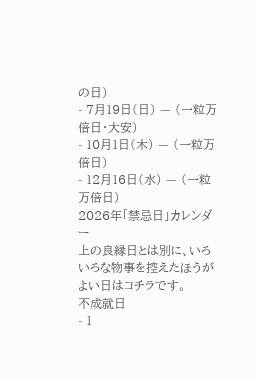の日)
- 7月19日(日) — (一粒万倍日・大安)
- 10月1日(木) — (一粒万倍日)
- 12月16日(水) — (一粒万倍日)
2026年「禁忌日」カレンダー
上の良縁日とは別に、いろいろな物事を控えたほうがよい日はコチラです。
不成就日
- 1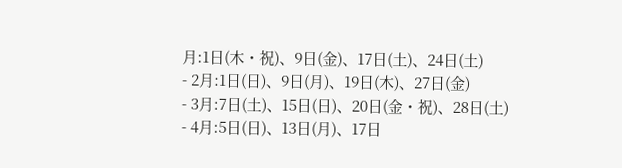月:1日(木・祝)、9日(金)、17日(土)、24日(土)
- 2月:1日(日)、9日(月)、19日(木)、27日(金)
- 3月:7日(土)、15日(日)、20日(金・祝)、28日(土)
- 4月:5日(日)、13日(月)、17日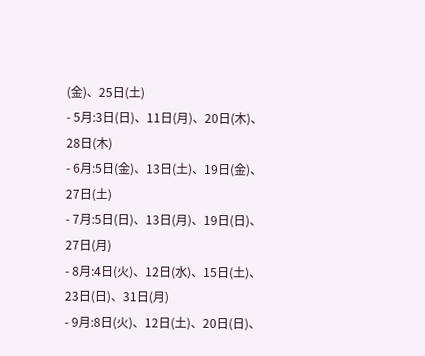(金)、25日(土)
- 5月:3日(日)、11日(月)、20日(木)、28日(木)
- 6月:5日(金)、13日(土)、19日(金)、27日(土)
- 7月:5日(日)、13日(月)、19日(日)、27日(月)
- 8月:4日(火)、12日(水)、15日(土)、23日(日)、31日(月)
- 9月:8日(火)、12日(土)、20日(日)、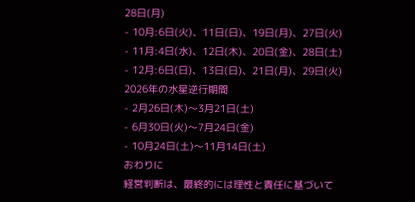28日(月)
- 10月:6日(火)、11日(日)、19日(月)、27日(火)
- 11月:4日(水)、12日(木)、20日(金)、28日(土)
- 12月:6日(日)、13日(日)、21日(月)、29日(火)
2026年の水星逆行期間
- 2月26日(木)〜3月21日(土)
- 6月30日(火)〜7月24日(金)
- 10月24日(土)〜11月14日(土)
おわりに
経営判断は、最終的には理性と責任に基づいて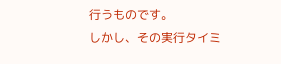行うものです。
しかし、その実行タイミ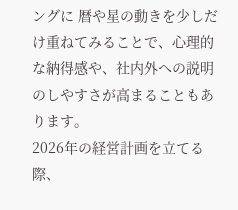ングに 暦や星の動きを少しだけ重ねてみることで、心理的な納得感や、社内外への説明のしやすさが高まることもあります。
2026年の経営計画を立てる際、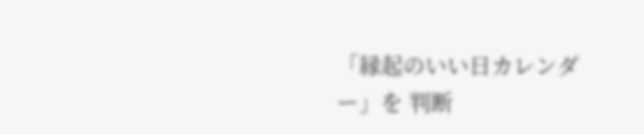「縁起のいい日カレンダー」を 判断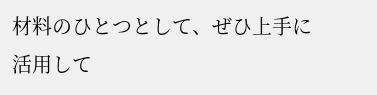材料のひとつとして、ぜひ上手に活用して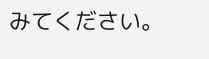みてください。